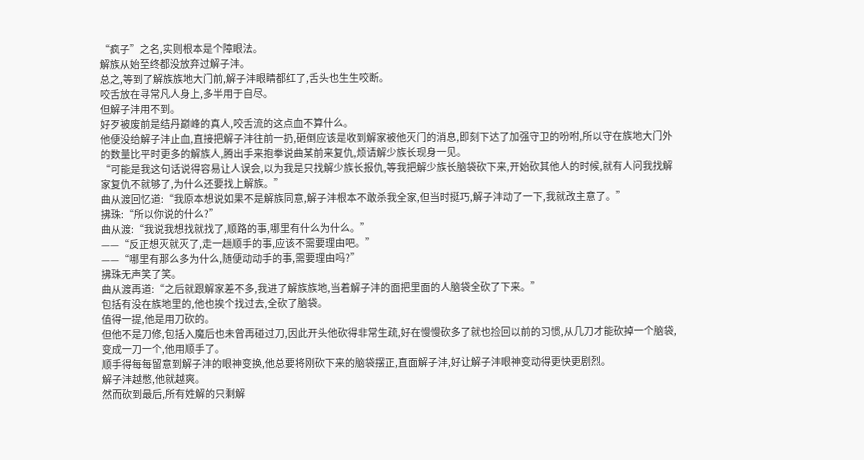“疯子”之名,实则根本是个障眼法。
解族从始至终都没放弃过解子沣。
总之,等到了解族族地大门前,解子沣眼睛都红了,舌头也生生咬断。
咬舌放在寻常凡人身上,多半用于自尽。
但解子沣用不到。
好歹被废前是结丹巅峰的真人,咬舌流的这点血不算什么。
他便没给解子沣止血,直接把解子沣往前一扔,砸倒应该是收到解家被他灭门的消息,即刻下达了加强守卫的吩咐,所以守在族地大门外的数量比平时更多的解族人,腾出手来抱拳说曲某前来复仇,烦请解少族长现身一见。
“可能是我这句话说得容易让人误会,以为我是只找解少族长报仇,等我把解少族长脑袋砍下来,开始砍其他人的时候,就有人问我找解家复仇不就够了,为什么还要找上解族。”
曲从渡回忆道:“我原本想说如果不是解族同意,解子沣根本不敢杀我全家,但当时挺巧,解子沣动了一下,我就改主意了。”
拂珠:“所以你说的什么?”
曲从渡:“我说我想找就找了,顺路的事,哪里有什么为什么。”
——“反正想灭就灭了,走一趟顺手的事,应该不需要理由吧。”
——“哪里有那么多为什么,随便动动手的事,需要理由吗?”
拂珠无声笑了笑。
曲从渡再道:“之后就跟解家差不多,我进了解族族地,当着解子沣的面把里面的人脑袋全砍了下来。”
包括有没在族地里的,他也挨个找过去,全砍了脑袋。
值得一提,他是用刀砍的。
但他不是刀修,包括入魔后也未曾再碰过刀,因此开头他砍得非常生疏,好在慢慢砍多了就也捡回以前的习惯,从几刀才能砍掉一个脑袋,变成一刀一个,他用顺手了。
顺手得每每留意到解子沣的眼神变换,他总要将刚砍下来的脑袋摆正,直面解子沣,好让解子沣眼神变动得更快更剧烈。
解子沣越憋,他就越爽。
然而砍到最后,所有姓解的只剩解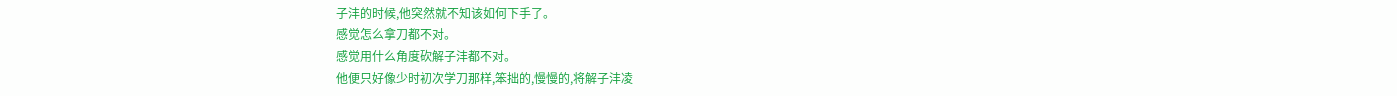子沣的时候,他突然就不知该如何下手了。
感觉怎么拿刀都不对。
感觉用什么角度砍解子沣都不对。
他便只好像少时初次学刀那样,笨拙的,慢慢的,将解子沣凌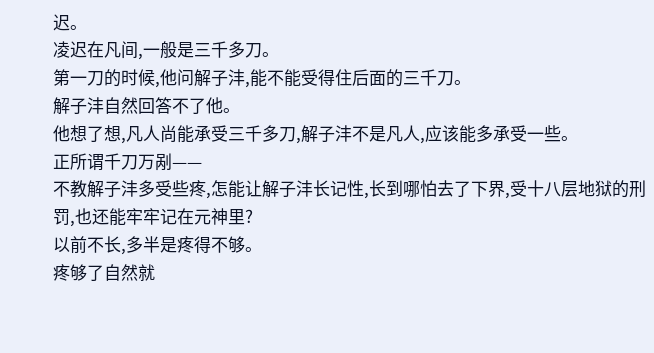迟。
凌迟在凡间,一般是三千多刀。
第一刀的时候,他问解子沣,能不能受得住后面的三千刀。
解子沣自然回答不了他。
他想了想,凡人尚能承受三千多刀,解子沣不是凡人,应该能多承受一些。
正所谓千刀万剐——
不教解子沣多受些疼,怎能让解子沣长记性,长到哪怕去了下界,受十八层地狱的刑罚,也还能牢牢记在元神里?
以前不长,多半是疼得不够。
疼够了自然就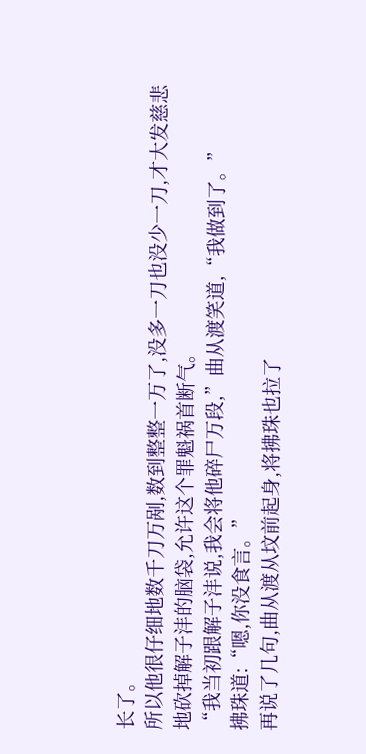长了。
所以他很仔细地数千刀万剐,数到整整一万了,没多一刀也没少一刀,才大发慈悲地砍掉解子沣的脑袋,允许这个罪魁祸首断气。
“我当初跟解子沣说,我会将他碎尸万段,”曲从渡笑道,“我做到了。”
拂珠道:“嗯,你没食言。”
再说了几句,曲从渡从坟前起身,将拂珠也拉了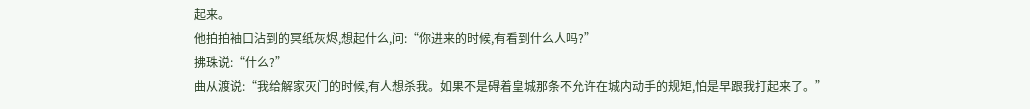起来。
他拍拍袖口沾到的冥纸灰烬,想起什么,问:“你进来的时候,有看到什么人吗?”
拂珠说:“什么?”
曲从渡说:“我给解家灭门的时候,有人想杀我。如果不是碍着皇城那条不允许在城内动手的规矩,怕是早跟我打起来了。”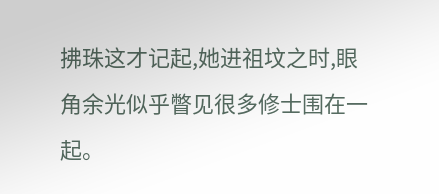拂珠这才记起,她进祖坟之时,眼角余光似乎瞥见很多修士围在一起。